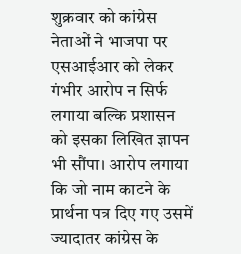शुक्रवार को कांग्रेस नेताओं ने भाजपा पर एसआईआर को लेकर गंभीर आरोप न सिर्फ लगाया बल्कि प्रशासन को इसका लिखित ज्ञापन भी सौंपा। आरोप लगाया कि जो नाम काटने के प्रार्थना पत्र दिए गए उसमें ज्यादातर कांग्रेस के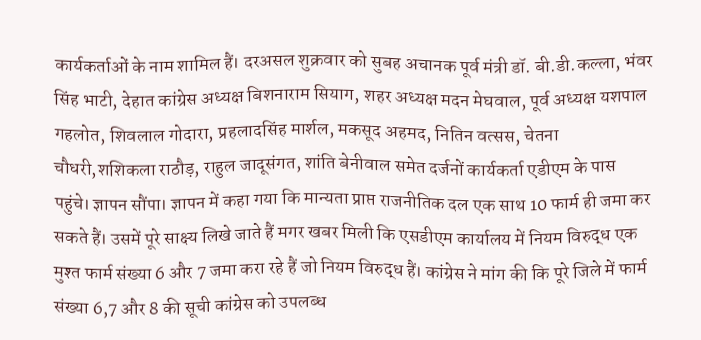कार्यकर्ताओं के नाम शामिल हैं। दरअसल शुक्रवार को सुबह अचानक पूर्व मंत्री डॉ. बी.डी.कल्ला, भंवर सिंह भाटी, देहात कांग्रेस अध्यक्ष बिशनाराम सियाग, शहर अध्यक्ष मदन मेघवाल, पूर्व अध्यक्ष यशपाल गहलोत, शिवलाल गोदारा, प्रहलादसिंह मार्शल, मकसूद अहमद, नितिन वत्सस, चेतना चौधरी,शशिकला राठौड़, राहुल जादूसंगत, शांति बेनीवाल समेत दर्जनों कार्यकर्ता एडीएम के पास पहुंचे। ज्ञापन सौंपा। ज्ञापन में कहा गया कि मान्यता प्राप्त राजनीतिक दल एक साथ 10 फार्म ही जमा कर सकते हैं। उसमें पूरे साक्ष्य लिखे जाते हैं मगर खबर मिली कि एसडीएम कार्यालय में नियम विरुद्ध एक मुश्त फार्म संख्या 6 और 7 जमा करा रहे हैं जो नियम विरुद्ध हैं। कांग्रेस ने मांग की कि पूरे जिले में फार्म संख्या 6,7 और 8 की सूची कांग्रेस को उपलब्ध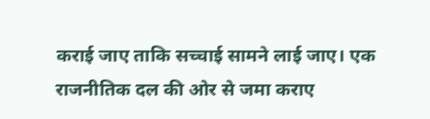कराई जाए ताकि सच्चाई सामने लाई जाए। एक राजनीतिक दल की ओर से जमा कराए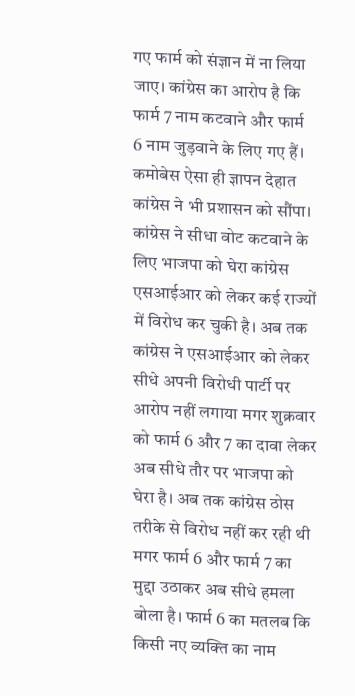गए फार्म को संज्ञान में ना लिया जाए। कांग्रेस का आरोप है कि फार्म 7 नाम कटवाने और फार्म 6 नाम जुड़वाने के लिए गए हैं। कमोबेस ऐसा ही ज्ञापन देहात कांग्रेस ने भी प्रशासन को सौंपा। कांग्रेस ने सीधा वोट कटवाने के लिए भाजपा को घेरा कांग्रेस एसआईआर को लेकर कई राज्यों में विरोध कर चुकी है। अब तक कांग्रेस ने एसआईआर को लेकर सीधे अपनी विरोधी पार्टी पर आरोप नहीं लगाया मगर शुक्रवार को फार्म 6 और 7 का दावा लेकर अब सीधे तौर पर भाजपा को घेरा है। अब तक कांग्रेस ठोस तरीके से विरोध नहीं कर रही थी मगर फार्म 6 और फार्म 7 का मुद्दा उठाकर अब सीधे हमला बोला है। फार्म 6 का मतलब कि किसी नए व्यक्ति का नाम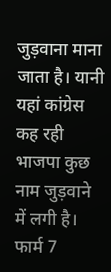जुड़वाना माना जाता है। यानी यहां कांग्रेस कह रही भाजपा कुछ नाम जुड़वाने में लगी है। फार्म 7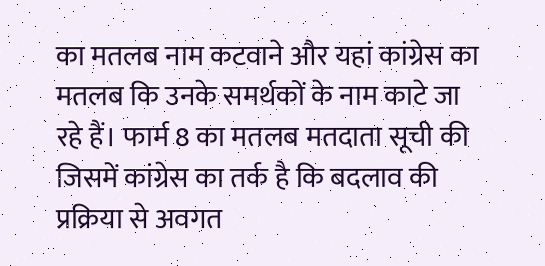का मतलब नाम कटवाने और यहां कांग्रेस का मतलब कि उनके समर्थकों के नाम काटे जा रहे हैं। फार्म 8 का मतलब मतदाता सूची की जिसमें कांग्रेस का तर्क है कि बदलाव की प्रक्रिया से अवगत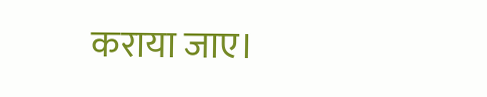कराया जाए।